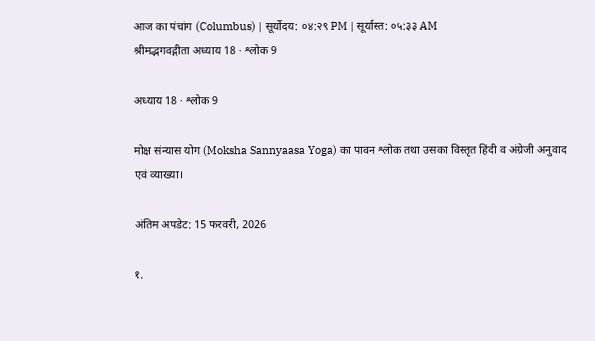आज का पंचांग (Columbus) | सूर्योदय: ०४:२९ PM | सूर्यास्त: ०५:३३ AM
श्रीमद्भगवद्गीता अध्याय 18 · श्लोक 9

अध्याय 18 · श्लोक 9

मोक्ष संन्यास योग (Moksha Sannyaasa Yoga) का पावन श्लोक तथा उसका विस्तृत हिंदी व अंग्रेजी अनुवाद एवं व्याख्या।

अंतिम अपडेट: 15 फरवरी, 2026

१.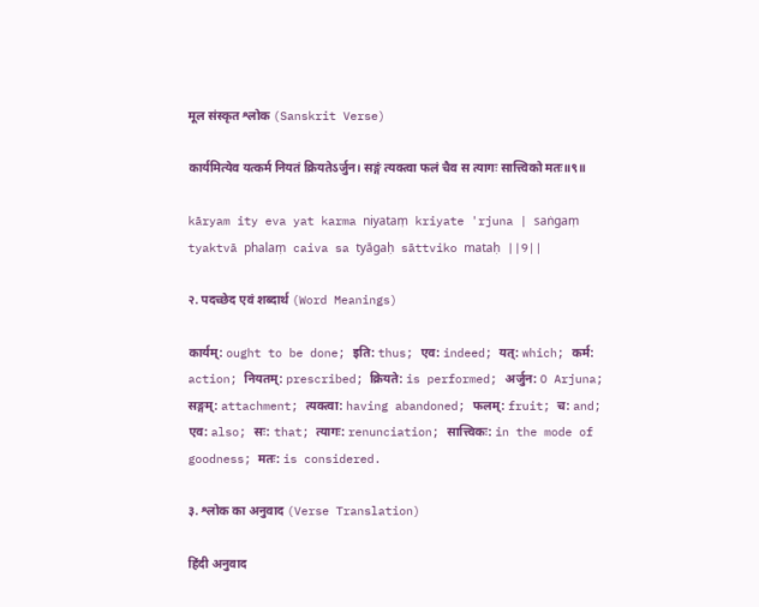मूल संस्कृत श्लोक (Sanskrit Verse)

कार्यमित्येव यत्कर्म नियतं क्रियतेऽर्जुन। सङ्गं त्यक्त्वा फलं चैव स त्यागः सात्त्विको मतः॥९॥

kāryam ity eva yat karma niyataṃ kriyate 'rjuna | saṅgaṃ tyaktvā phalaṃ caiva sa tyāgaḥ sāttviko mataḥ ||9||

२. पदच्छेद एवं शब्दार्थ (Word Meanings)

कार्यम्: ought to be done; इति: thus; एव: indeed; यत्: which; कर्म: action; नियतम्: prescribed; क्रियते: is performed; अर्जुन: O Arjuna; सङ्गम्: attachment; त्यक्त्वा: having abandoned; फलम्: fruit; च: and; एव: also; सः: that; त्यागः: renunciation; सात्त्विकः: in the mode of goodness; मतः: is considered.

३. श्लोक का अनुवाद (Verse Translation)

हिंदी अनुवाद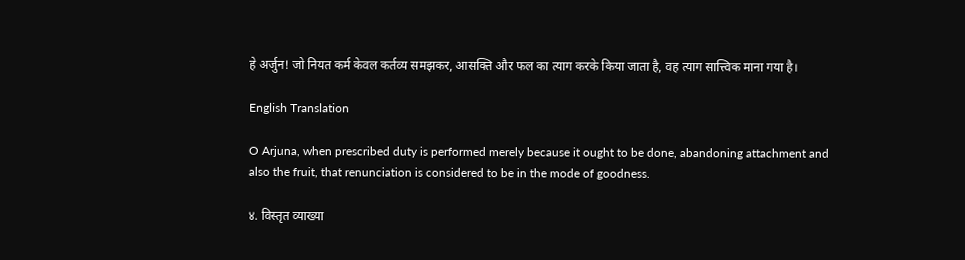हे अर्जुन! जो नियत कर्म केवल कर्तव्य समझकर, आसक्ति और फल का त्याग करके किया जाता है, वह त्याग सात्त्विक माना गया है।

English Translation

O Arjuna, when prescribed duty is performed merely because it ought to be done, abandoning attachment and also the fruit, that renunciation is considered to be in the mode of goodness.

४. विस्तृत व्याख्या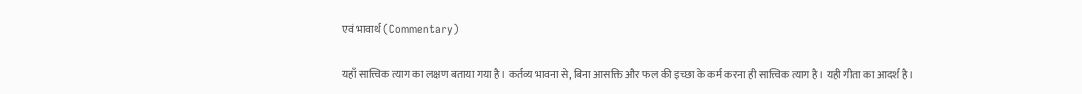एवं भावार्थ (Commentary)

यहाँ सात्त्विक त्याग का लक्षण बताया गया है। कर्तव्य भावना से, बिना आसक्ति और फल की इच्छा के कर्म करना ही सात्त्विक त्याग है। यही गीता का आदर्श है।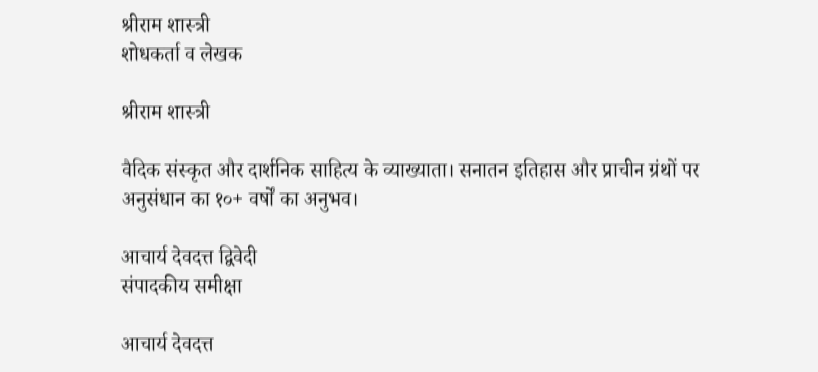श्रीराम शास्त्री
शोधकर्ता व लेखक

श्रीराम शास्त्री

वैदिक संस्कृत और दार्शनिक साहित्य के व्याख्याता। सनातन इतिहास और प्राचीन ग्रंथों पर अनुसंधान का १०+ वर्षों का अनुभव।

आचार्य देवदत्त द्विवेदी
संपादकीय समीक्षा

आचार्य देवदत्त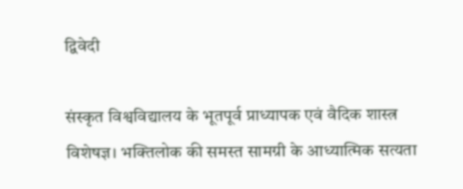द्विवेदी

संस्कृत विश्वविद्यालय के भूतपूर्व प्राध्यापक एवं वैदिक शास्त्र विशेषज्ञ। भक्तिलोक की समस्त सामग्री के आध्यात्मिक सत्यता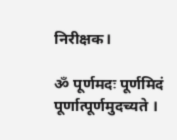निरीक्षक।

ॐ पूर्णमदः पूर्णमिदं पूर्णात्पूर्णमुदच्यते ।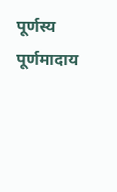पूर्णस्य पूर्णमादाय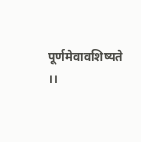पूर्णमेवावशिष्यते ।।